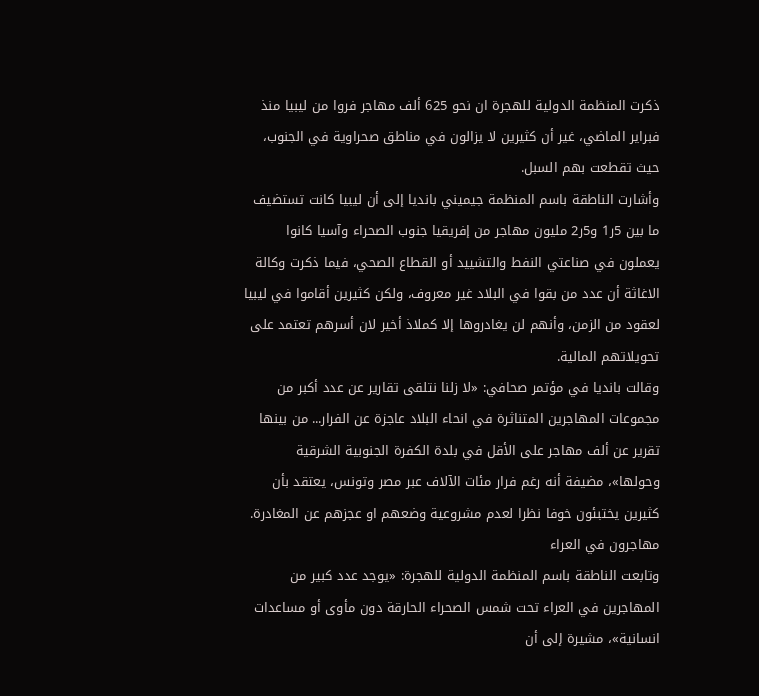ذكرت المنظمة الدولية للهجرة ان نحو 625 ألف مهاجر فروا من ليبيا منذ فبراير الماضي، غير أن كثيرين لا يزالون في مناطق صحراوية في الجنوب، حيث تقطعت بهم السبل.
وأشارت الناطقة باسم المنظمة جيميني بانديا إلى أن ليبيا كانت تستضيف ما بين 5ر1 و5ر2 مليون مهاجر من إفريقيا جنوب الصحراء وآسيا كانوا يعملون في صناعتي النفط والتشييد أو القطاع الصحي، فيما ذكرت وكالة الاغاثة أن عدد من بقوا في البلاد غير معروف، ولكن كثيرين أقاموا في ليبيا لعقود من الزمن، وأنهم لن يغادروها إلا كملاذ أخير لان أسرهم تعتمد على تحويلاتهم المالية.
وقالت بانديا في مؤتمر صحافي: «لا زلنا نتلقى تقارير عن عدد أكبر من مجموعات المهاجرين المتناثرة في انحاء البلاد عاجزة عن الفرار... من بينها تقرير عن ألف مهاجر على الأقل في بلدة الكفرة الجنوبية الشرقية وحولها»، مضيفة أنه رغم فرار مئات الآلاف عبر مصر وتونس، يعتقد بأن كثيرين يختبئون خوفا نظرا لعدم مشروعية وضعهم او عجزهم عن المغادرة.
مهاجرون في العراء
وتابعت الناطقة باسم المنظمة الدولية للهجرة: «يوجد عدد كبير من المهاجرين في العراء تحت شمس الصحراء الحارقة دون مأوى أو مساعدات انسانية»، مشيرة إلى أن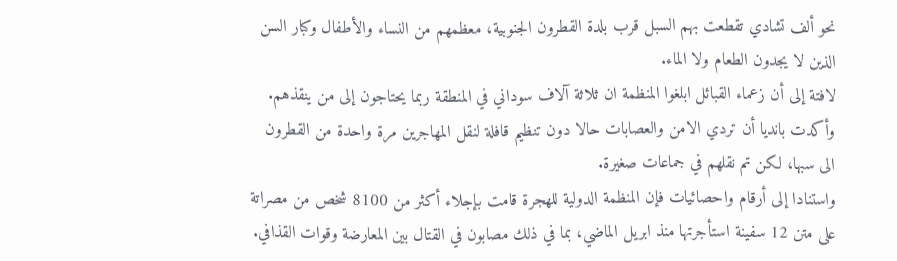نحو ألف تشادي تقطعت بهم السبل قرب بلدة القطرون الجنوبية، معظمهم من النساء والأطفال وكبار السن الذين لا يجدون الطعام ولا الماء.
لافتة إلى أن زعماء القبائل ابلغوا المنظمة ان ثلاثة آلاف سوداني في المنطقة ربما يحتاجون إلى من ينقذهم. وأكدت بانديا أن تردي الامن والعصابات حالا دون تنظيم قافلة لنقل المهاجرين مرة واحدة من القطرون الى سبها، لكن تم نقلهم في جماعات صغيرة.
واستنادا إلى أرقام واحصائيات فإن المنظمة الدولية للهجرة قامت بإجلاء أكثر من 8100 شخص من مصراتة على متن 12 سفينة استأجرتها منذ ابريل الماضي، بما في ذلك مصابون في القتال بين المعارضة وقوات القذافي.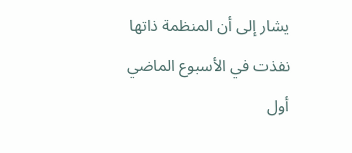يشار إلى أن المنظمة ذاتها نفذت في الأسبوع الماضي أول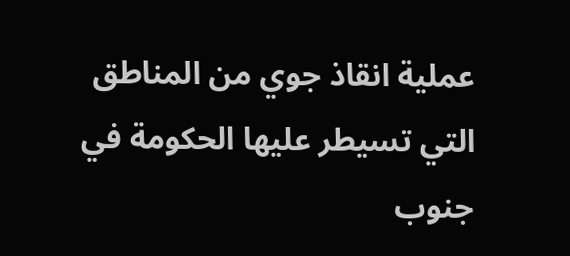عملية انقاذ جوي من المناطق التي تسيطر عليها الحكومة في جنوب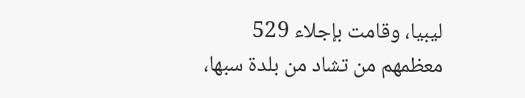ليبيا، وقامت بإجلاء 529 معظمهم من تشاد من بلدة سبها،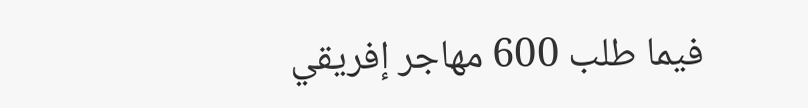فيما طلب 600 مهاجر إفريقي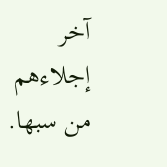آخر إجلاءهم من سبها.